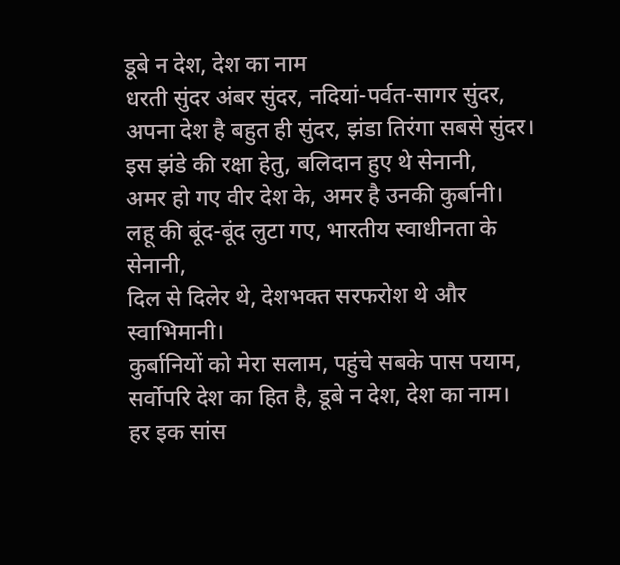डूबे न देश, देश का नाम
धरती सुंदर अंबर सुंदर, नदियां-पर्वत-सागर सुंदर,
अपना देश है बहुत ही सुंदर, झंडा तिरंगा सबसे सुंदर।
इस झंडे की रक्षा हेतु, बलिदान हुए थे सेनानी,
अमर हो गए वीर देश के, अमर है उनकी कुर्बानी।
लहू की बूंद-बूंद लुटा गए, भारतीय स्वाधीनता के सेनानी,
दिल से दिलेर थे, देशभक्त सरफरोश थे और स्वाभिमानी।
कुर्बानियों को मेरा सलाम, पहुंचे सबके पास पयाम,
सर्वोपरि देश का हित है, डूबे न देश, देश का नाम।
हर इक सांस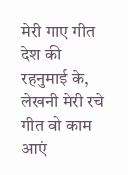मेरी गाए गीत देश की रहनुमाई के,
लेखनी मेरी रचे गीत वो काम आएं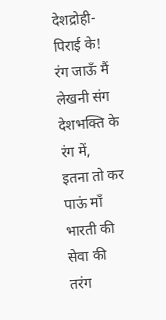देशद्रोही-पिराई के!
रंग जाऊँ मैं लेखनी संग देशभक्ति के रंग में,
इतना तो कर पाऊं माँ भारती की सेवा की तरंग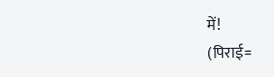में!
(पिराई=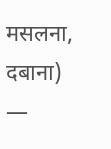मसलना, दबाना)
—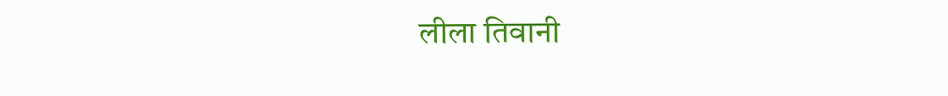लीला तिवानी